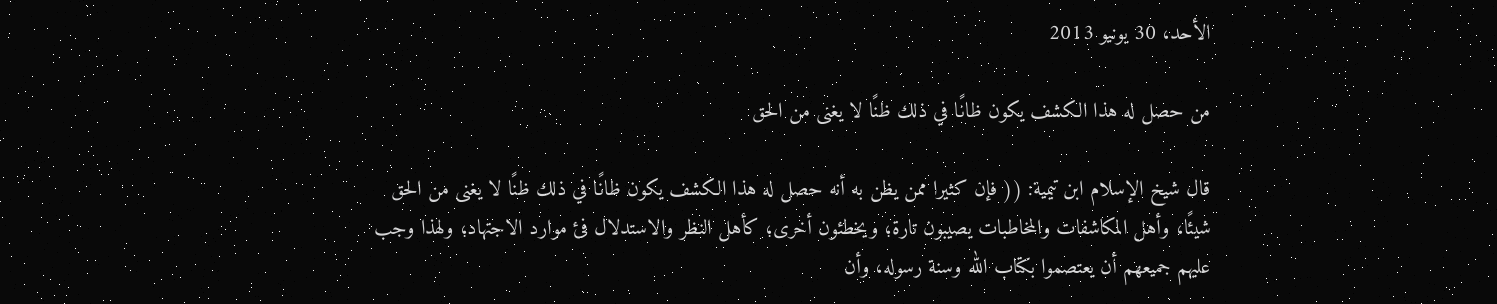الأحد، 30 يونيو 2013

من حصل له هذا الكشف يكون ظانًا في ذلك ظنًا لا يغنى من الحق

قال شيخ الإسلام ابن تيمية: (( فإن كثيرا ممن يظن به أنه حصل له هذا الكشف يكون ظانًا في ذلك ظنًا لا يغنى من الحق شيئًا، وأهل المكاشفات والمخاطبات يصيبون تارة؛ ويخطئون أخرى؛ كأهل النظر والاستدلال فئ موارد الاجتهاد؛ ولهذا وجب عليهم جميعهم أن يعتصموا بكتاب الله وسنة رسوله، وأن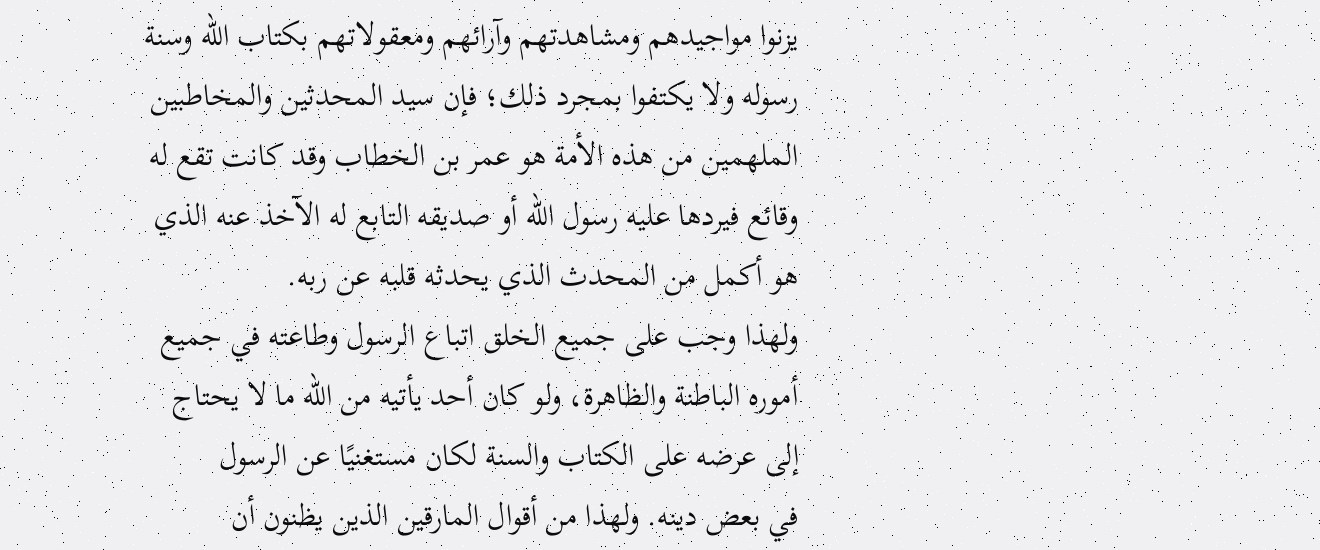يزنوا مواجيدهم ومشاهدتهم وآرائهم ومعقولاتهم بكتاب الله وسنة رسوله ولا يكتفوا بمجرد ذلك؛ فإن سيد المحدثين والمخاطبين الملهمين من هذه الأمة هو عمر بن الخطاب وقد كانت تقع له وقائع فيردها عليه رسول الله أو صديقه التابع له الآخذ عنه الذي هو أكمل من المحدث الذي يحدثه قلبه عن ربه.
ولهذا وجب على جميع الخلق اتباع الرسول وطاعته في جميع أموره الباطنة والظاهرة، ولو كان أحد يأتيه من الله ما لا يحتاج إلى عرضه على الكتاب والسنة لكان مستغنيًا عن الرسول
في بعض دينه. ولهذا من أقوال المارقين الذين يظنون أن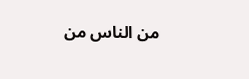من الناس من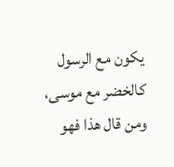يكون مع الرسول كالخضر مع موسى، ومن قال هذا فهو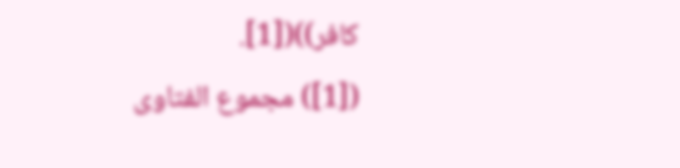كافر))([1].
([1]) مجموع الفتاوى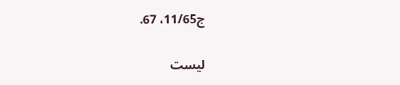ج11/65، 67.

ليست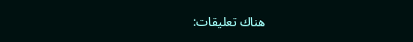هناك تعليقات: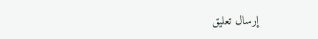إرسال تعليق